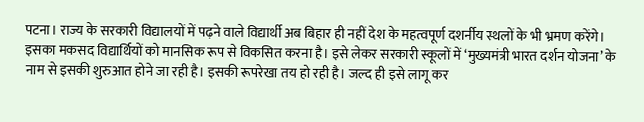पटना। राज्य के सरकारी विद्यालयों में पढ़ने वाले विद्यार्थी अब बिहार ही नहीं देश के महत्वपूर्ण दशर्नीय स्थलों के भी भ्रमण करेंगे। इसका मकसद विद्यार्थियों को मानसिक रूप से विकसित करना है। इसे लेकर सरकारी स्कूलों में ‘मुख्यमंत्री भारत दर्शन योजना’ के नाम से इसकी शुरुआत होने जा रही है। इसकी रूपरेखा तय हो रही है। जल्द ही इसे लागू कर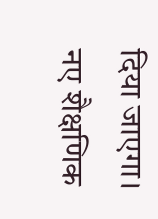दिया जाएगा। नए शैक्षणिक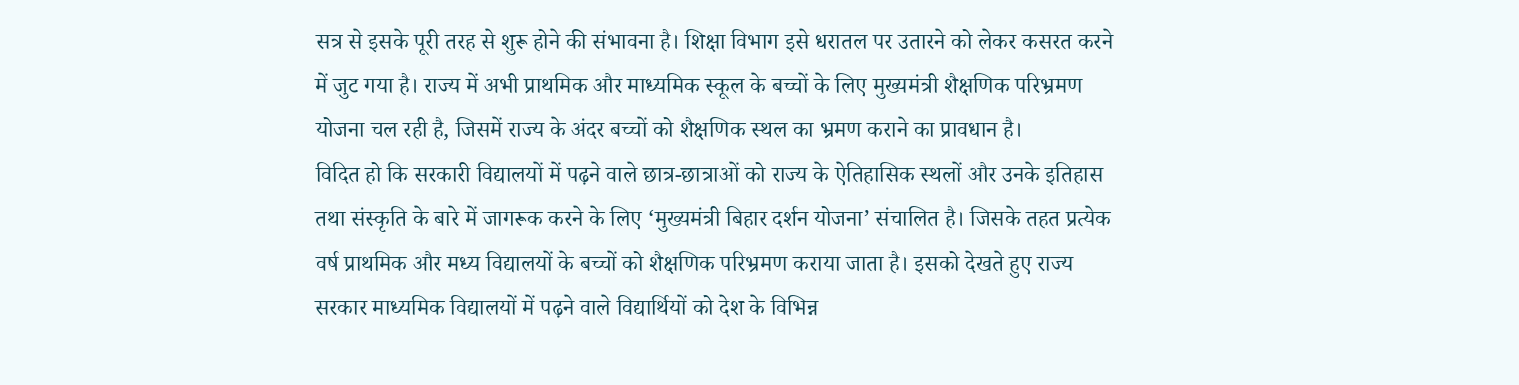सत्र से इसके पूरी तरह से शुरू होने की संभावना है। शिक्षा विभाग इसे धरातल पर उतारने को लेकर कसरत करने में जुट गया है। राज्य में अभी प्राथमिक और माध्यमिक स्कूल के बच्चों के लिए मुख्यमंत्री शैक्षणिक परिभ्रमण योजना चल रही है, जिसमें राज्य के अंदर बच्चों को शैक्षणिक स्थल का भ्रमण कराने का प्रावधान है।
विदित हो कि सरकारी विद्यालयों में पढ़ने वाले छात्र-छात्राओं को राज्य के ऐतिहासिक स्थलों और उनके इतिहास तथा संस्कृति के बारे में जागरूक करने के लिए ‘मुख्यमंत्री बिहार दर्शन योजना’ संचालित है। जिसके तहत प्रत्येक वर्ष प्राथमिक और मध्य विद्यालयों के बच्चों को शैक्षणिक परिभ्रमण कराया जाता है। इसको देखते हुए राज्य सरकार माध्यमिक विद्यालयों में पढ़ने वाले विद्यार्थियों को देश के विभिन्न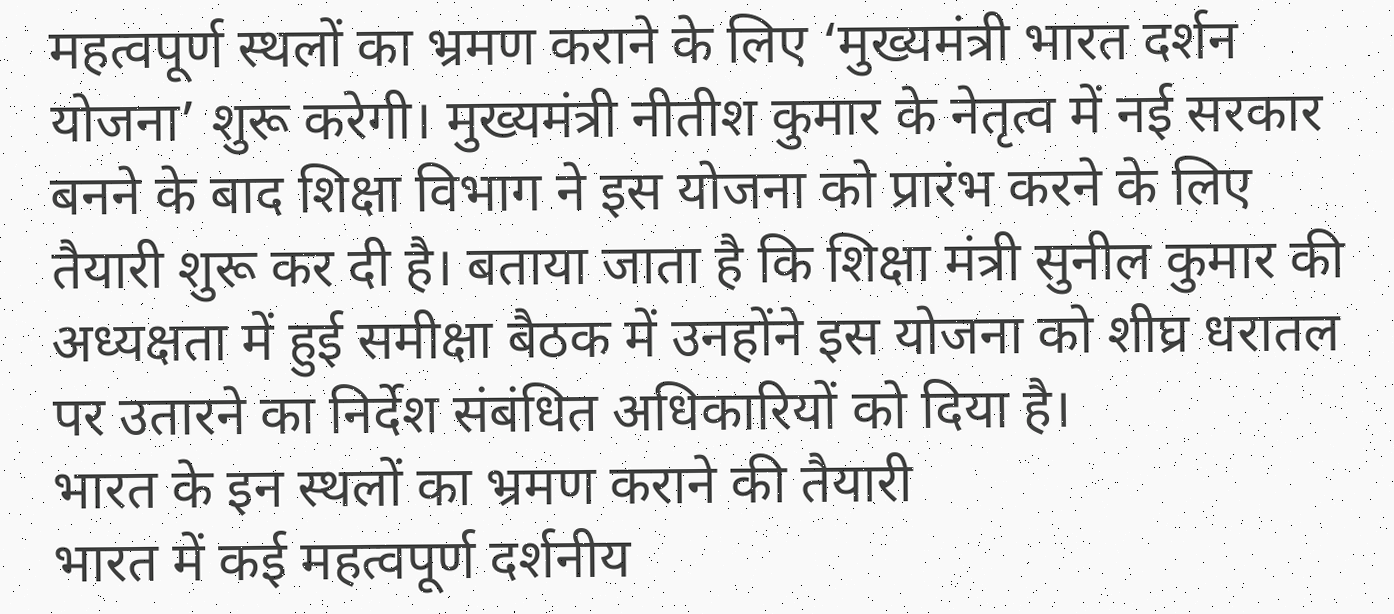महत्वपूर्ण स्थलों का भ्रमण कराने के लिए ‘मुख्यमंत्री भारत दर्शन योजना’ शुरू करेगी। मुख्यमंत्री नीतीश कुमार के नेतृत्व में नई सरकार बनने के बाद शिक्षा विभाग ने इस योजना को प्रारंभ करने के लिए तैयारी शुरू कर दी है। बताया जाता है कि शिक्षा मंत्री सुनील कुमार की अध्यक्षता में हुई समीक्षा बैठक में उनहोंने इस योजना को शीघ्र धरातल पर उतारने का निर्देश संबंधित अधिकारियों को दिया है।
भारत के इन स्थलों का भ्रमण कराने की तैयारी
भारत में कई महत्वपूर्ण दर्शनीय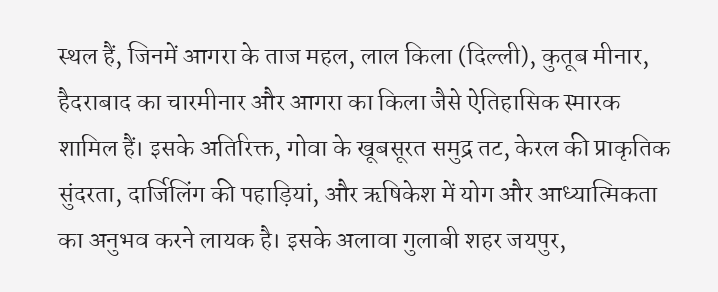स्थल हैं, जिनमें आगरा के ताज महल, लाल किला (दिल्ली), कुतूब मीनार, हैदराबाद का चारमीनार और आगरा का किला जैसे ऐतिहासिक स्मारक शामिल हैं। इसके अतिरिक्त, गोवा के खूबसूरत समुद्र तट, केरल की प्राकृतिक सुंदरता, दार्जिलिंग की पहाड़ियां, और ऋषिकेश में योग और आध्यात्मिकता का अनुभव करने लायक है। इसके अलावा गुलाबी शहर जयपुर,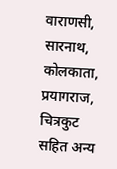वाराणसी, सारनाथ, कोलकाता, प्रयागराज, चित्रकुट सहित अन्य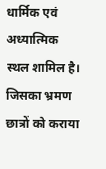धार्मिक एवं अध्यात्मिक स्थल शामिल है। जिसका भ्रमण छात्रों को कराया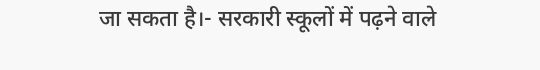जा सकता है।- सरकारी स्कूलों में पढ़ने वाले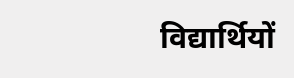विद्यार्थियों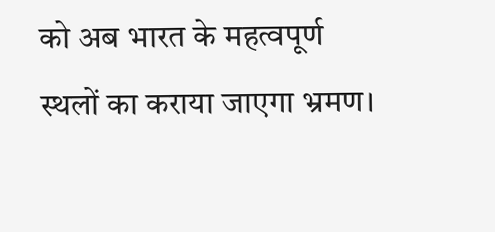को अब भारत के महत्वपूर्ण स्थलों का कराया जाएगा भ्रमण।